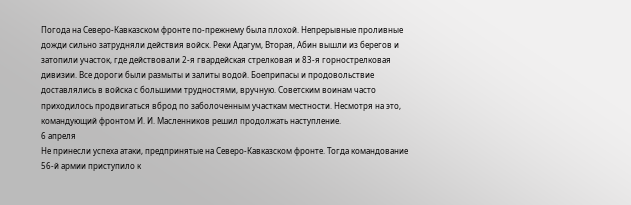Погода на Северо-Кавказском фронте по-прежнему была плохой. Непрерывные проливные дожди сильно затрудняли действия войск. Реки Адагум, Вторая, Абин вышли из берегов и затопили участок, где действовали 2-я гвардейская стрелковая и 83-я горнострелковая дивизии. Все дороги были размыты и залиты водой. Боеприпасы и продовольствие доставлялись в войска с большими трудностями, вручную. Советским воинам часто приходилось продвигаться вброд по заболоченным участкам местности. Несмотря на это, командующий фронтом И. И. Масленников решил продолжать наступление.
6 апреля
Не принесли успеха атаки, предпринятые на Северо-Кавказском фронте. Тогда командование 56-й армии приступило к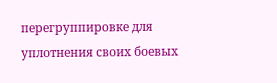перегруппировке для уплотнения своих боевых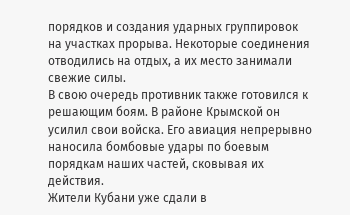порядков и создания ударных группировок на участках прорыва. Некоторые соединения отводились на отдых, а их место занимали свежие силы.
В свою очередь противник также готовился к решающим боям. В районе Крымской он усилил свои войска. Его авиация непрерывно наносила бомбовые удары по боевым порядкам наших частей, сковывая их действия.
Жители Кубани уже сдали в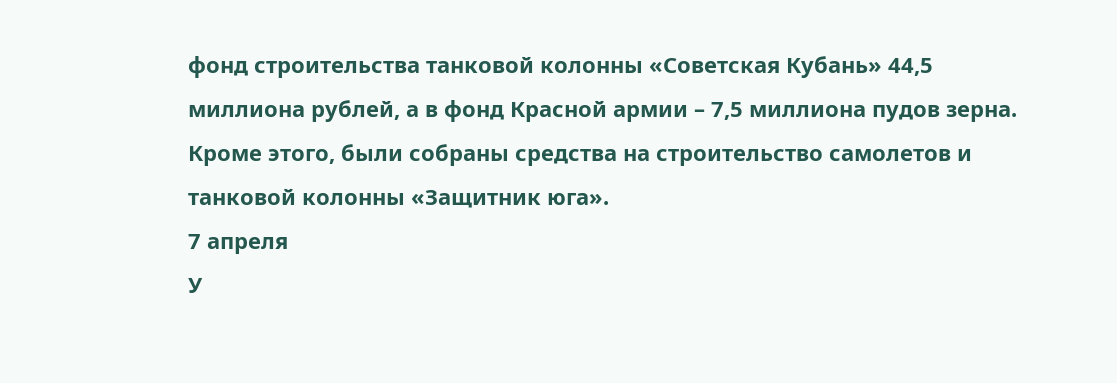фонд строительства танковой колонны «Советская Кубань» 44,5 миллиона рублей, а в фонд Красной армии – 7,5 миллиона пудов зерна. Кроме этого, были собраны средства на строительство самолетов и танковой колонны «Защитник юга».
7 апреля
У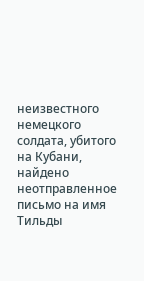неизвестного немецкого солдата, убитого на Кубани, найдено неотправленное письмо на имя Тильды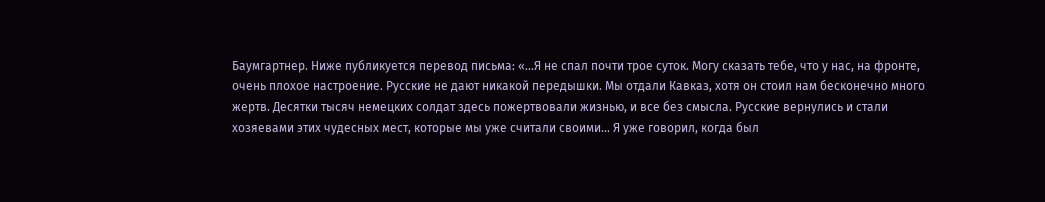Баумгартнер. Ниже публикуется перевод письма: «…Я не спал почти трое суток. Могу сказать тебе, что у нас, на фронте, очень плохое настроение. Русские не дают никакой передышки. Мы отдали Кавказ, хотя он стоил нам бесконечно много жертв. Десятки тысяч немецких солдат здесь пожертвовали жизнью, и все без смысла. Русские вернулись и стали хозяевами этих чудесных мест, которые мы уже считали своими… Я уже говорил, когда был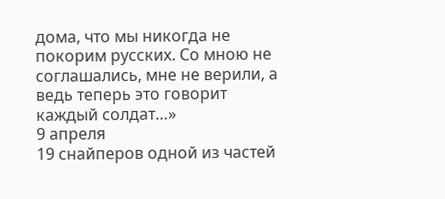дома, что мы никогда не покорим русских. Со мною не соглашались, мне не верили, а ведь теперь это говорит каждый солдат…»
9 апреля
19 снайперов одной из частей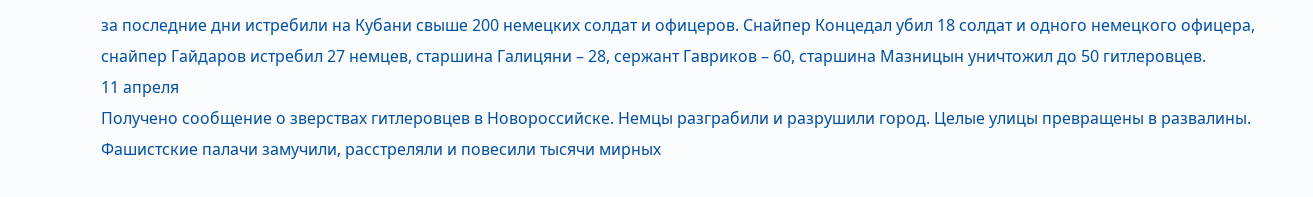за последние дни истребили на Кубани свыше 200 немецких солдат и офицеров. Снайпер Концедал убил 18 солдат и одного немецкого офицера, снайпер Гайдаров истребил 27 немцев, старшина Галицяни – 28, сержант Гавриков – 60, старшина Мазницын уничтожил до 50 гитлеровцев.
11 апреля
Получено сообщение о зверствах гитлеровцев в Новороссийске. Немцы разграбили и разрушили город. Целые улицы превращены в развалины. Фашистские палачи замучили, расстреляли и повесили тысячи мирных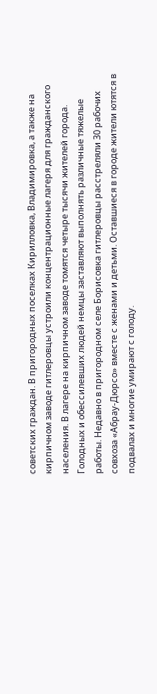советских граждан. В пригородных поселках Кирилловка, Владимировка, а также на кирпичном заводе гитлеровцы устроили концентрационные лагеря для гражданского населения. В лагере на кирпичном заводе томятся четыре тысячи жителей города. Голодных и обессилевших людей немцы заставляют выполнять различные тяжелые работы. Недавно в пригородном селе Борисовка гитлеровцы расстреляли 30 рабочих совхоза «Абрау-Дюрсо» вместе с женами и детьми. Оставшиеся в городе жители ютятся в подвалах и многие умирают с голоду.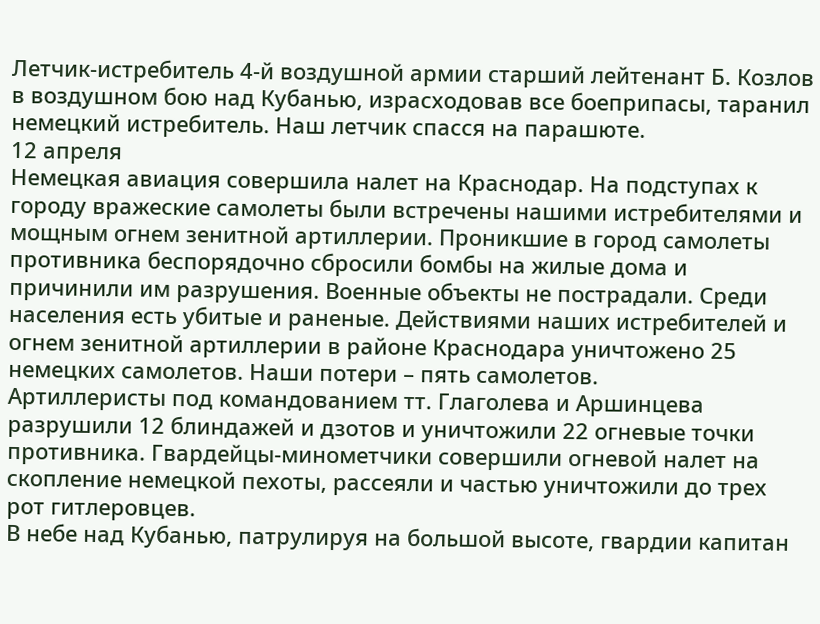Летчик-истребитель 4-й воздушной армии старший лейтенант Б. Козлов в воздушном бою над Кубанью, израсходовав все боеприпасы, таранил немецкий истребитель. Наш летчик спасся на парашюте.
12 апреля
Немецкая авиация совершила налет на Краснодар. На подступах к городу вражеские самолеты были встречены нашими истребителями и мощным огнем зенитной артиллерии. Проникшие в город самолеты противника беспорядочно сбросили бомбы на жилые дома и причинили им разрушения. Военные объекты не пострадали. Среди населения есть убитые и раненые. Действиями наших истребителей и огнем зенитной артиллерии в районе Краснодара уничтожено 25 немецких самолетов. Наши потери – пять самолетов.
Артиллеристы под командованием тт. Глаголева и Аршинцева разрушили 12 блиндажей и дзотов и уничтожили 22 огневые точки противника. Гвардейцы-минометчики совершили огневой налет на скопление немецкой пехоты, рассеяли и частью уничтожили до трех рот гитлеровцев.
В небе над Кубанью, патрулируя на большой высоте, гвардии капитан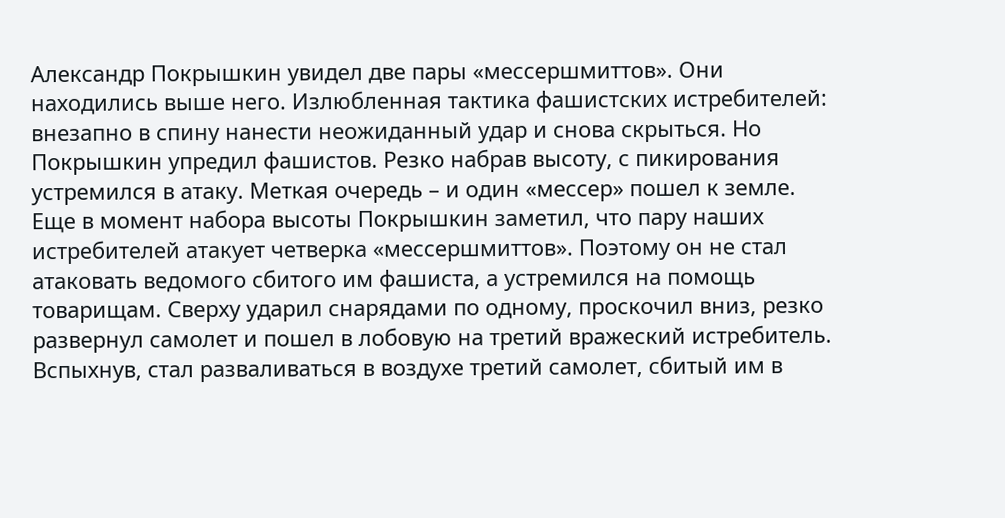Александр Покрышкин увидел две пары «мессершмиттов». Они находились выше него. Излюбленная тактика фашистских истребителей: внезапно в спину нанести неожиданный удар и снова скрыться. Но Покрышкин упредил фашистов. Резко набрав высоту, с пикирования устремился в атаку. Меткая очередь – и один «мессер» пошел к земле.
Еще в момент набора высоты Покрышкин заметил, что пару наших истребителей атакует четверка «мессершмиттов». Поэтому он не стал атаковать ведомого сбитого им фашиста, а устремился на помощь товарищам. Сверху ударил снарядами по одному, проскочил вниз, резко развернул самолет и пошел в лобовую на третий вражеский истребитель. Вспыхнув, стал разваливаться в воздухе третий самолет, сбитый им в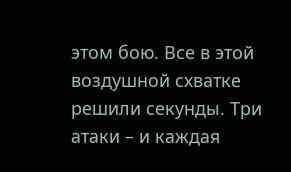этом бою. Все в этой воздушной схватке решили секунды. Три атаки – и каждая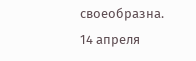своеобразна.
14 апреля